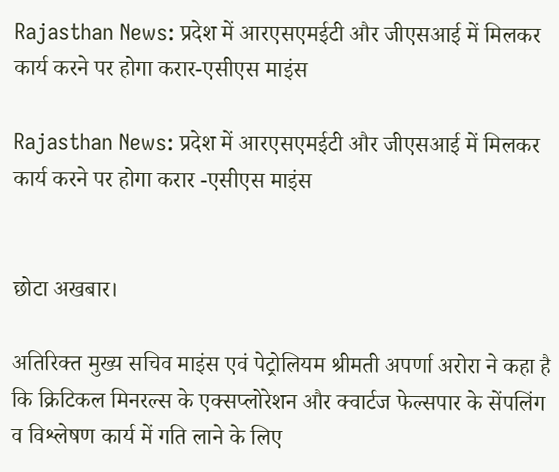Rajasthan News: प्रदेश में आरएसएमईटी और जीएसआई में मिलकर कार्य करने पर होगा करार-एसीएस माइंस

Rajasthan News: प्रदेश में आरएसएमईटी और जीएसआई में मिलकर कार्य करने पर होगा करार -एसीएस माइंस


छोटा अखबार।

अतिरिक्त मुख्य सचिव माइंस एवं पेट्रोलियम श्रीमती अपर्णा अरोरा ने कहा है कि क्रिटिकल मिनरल्स के एक्सप्लोरेशन और क्वार्टज फेल्सपार के सेंपलिंग व विश्लेषण कार्य में गति लाने के लिए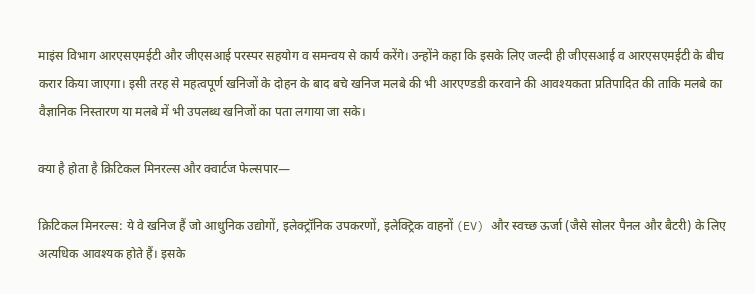माइंस विभाग आरएसएमईटी और जीएसआई परस्पर सहयोग व समन्वय से कार्य करेंगे। उन्होंने कहा कि इसके लिए जल्दी ही जीएसआई व आरएसएमईटी के बीच करार किया जाएगा। इसी तरह से महत्वपूर्ण खनिजों के दोहन के बाद बचे खनिज मलबे की भी आरएण्डडी करवाने की आवश्यकता प्रतिपादित की ताकि मलबे का वैज्ञानिक निस्तारण या मलबे में भी उपलब्ध खनिजों का पता लगाया जा सके।

क्या है होता है क्रिटिकल मिनरल्स और क्वार्टज फेल्सपार—

क्रिटिकल मिनरल्स: ये वे खनिज हैं जो आधुनिक उद्योगों, इलेक्ट्रॉनिक उपकरणों, इलेक्ट्रिक वाहनों (EV) और स्वच्छ ऊर्जा (जैसे सोलर पैनल और बैटरी) के लिए अत्यधिक आवश्यक होते हैं। इसके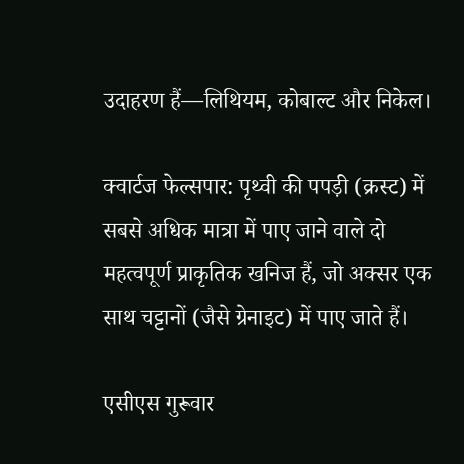उदाहरण हैं—लिथियम, कोबाल्ट और निकेल।

क्वार्टज फेल्सपार: पृथ्वी की पपड़ी (क्रस्ट) में सबसे अधिक मात्रा में पाए जाने वाले दो महत्वपूर्ण प्राकृतिक खनिज हैं, जो अक्सर एक साथ चट्टानों (जैसे ग्रेनाइट) में पाए जाते हैं।

एसीएस गुरूवार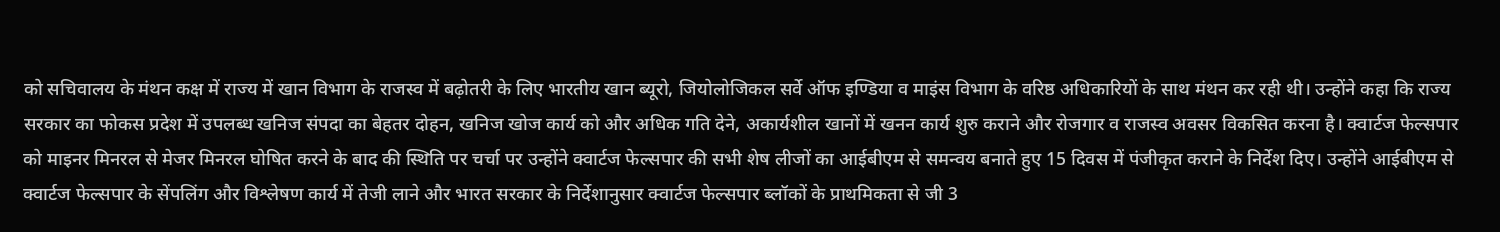को सचिवालय के मंथन कक्ष में राज्य में खान विभाग के राजस्व में बढ़ोतरी के लिए भारतीय खान ब्यूरो, जियोलोजिकल सर्वे ऑफ इण्डिया व माइंस विभाग के वरिष्ठ अधिकारियों के साथ मंथन कर रही थी। उन्होंने कहा कि राज्य सरकार का फोकस प्रदेश में उपलब्ध खनिज संपदा का बेहतर दोहन, खनिज खोज कार्य को और अधिक गति देने, अकार्यशील खानों में खनन कार्य शुरु कराने और रोजगार व राजस्व अवसर विकसित करना है। क्वार्टज फेल्सपार को माइनर मिनरल से मेजर मिनरल घोषित करने के बाद की स्थिति पर चर्चा पर उन्होंने क्वार्टज फेल्सपार की सभी शेष लीजों का आईबीएम से समन्वय बनाते हुए 15 दिवस में पंजीकृत कराने के निर्देश दिए। उन्होंने आईबीएम से क्वार्टज फेल्सपार के सेंपलिंग और विश्लेषण कार्य में तेजी लाने और भारत सरकार के निर्देशानुसार क्वार्टज फेल्सपार ब्लॉकों के प्राथमिकता से जी 3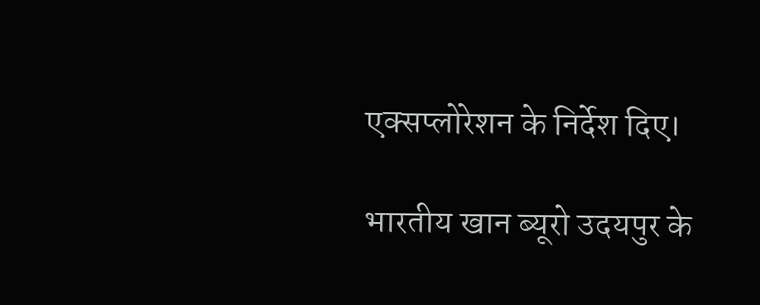एक्सप्लोरेशन के निर्देश दिए।

भारतीय खान ब्यूरो उदयपुर के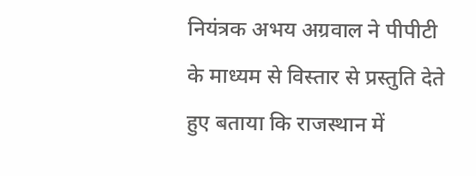नियंत्रक अभय अग्रवाल ने पीपीटी के माध्यम से विस्तार से प्रस्तुति देते हुए बताया कि राजस्थान में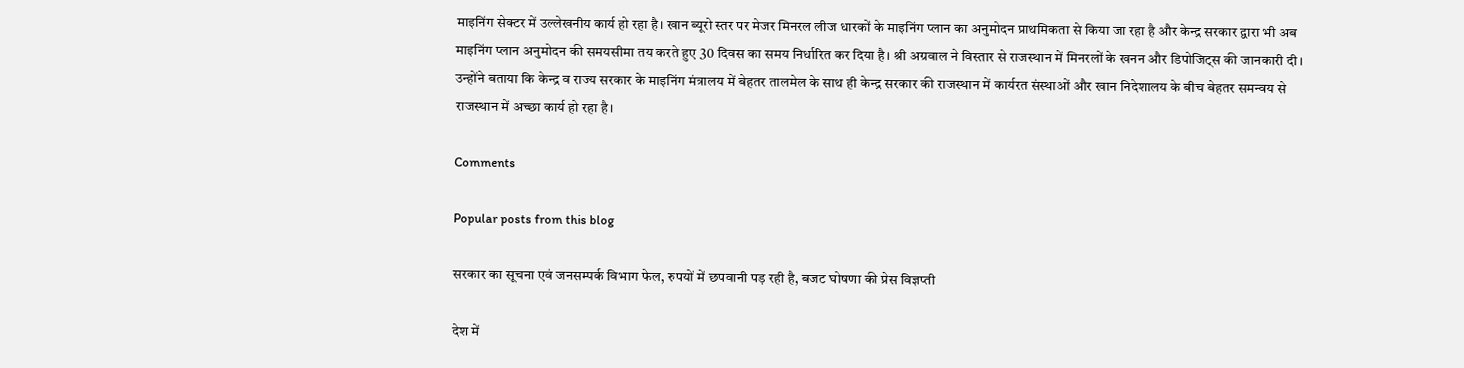माइनिंग सेक्टर में उल्लेखनीय कार्य हो रहा है। खान ब्यूरो स्तर पर मेजर मिनरल लीज धारकों के माइनिंग प्लान का अनुमोदन प्राथमिकता से किया जा रहा है और केन्द्र सरकार द्वारा भी अब माइनिंग प्लान अनुमोदन की समयसीमा तय करते हुए 30 दिवस का समय निर्धारित कर दिया है। श्री अग्रवाल ने विस्तार से राजस्थान में मिनरलों के खनन और डिपोजिट्स की जानकारी दी। उन्होंने बताया कि केन्द्र व राज्य सरकार के माइनिंग मंत्रालय में बेहतर तालमेल के साथ ही केन्द्र सरकार की राजस्थान में कार्यरत संस्थाओं और खान निदेशालय के बीच बेहतर समन्वय से राजस्थान में अच्छा कार्य हो रहा है।

Comments

Popular posts from this blog

सरकार का सूचना एवं जनसम्पर्क विभाग फेल, रुपयों में छपवानी पड़ रही है, बजट घोषणा की प्रेस विज्ञप्ती

देश में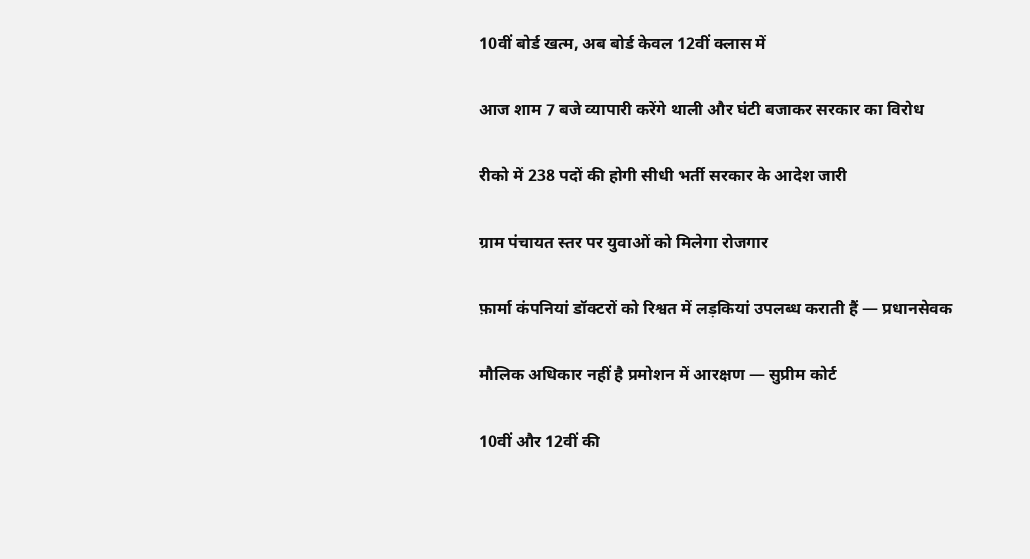10वीं बोर्ड खत्म, अब बोर्ड केवल 12वीं क्‍लास में

आज शाम 7 बजे व्यापारी करेंगे थाली और घंटी बजाकर सरकार का विरोध

रीको में 238 पदों की होगी सीधी भर्ती सरकार के आदेश जारी

ग्राम पंचायत स्तर पर युवाओं को मिलेगा रोजगार

फ़ार्मा कंपनियां डॉक्टरों को रिश्वत में लड़कियां उपलब्ध कराती हैं — प्रधानसेवक

मौलिक अधिकार नहीं है प्रमोशन में आरक्षण — सुप्रीम कोर्ट

10वीं और 12वीं की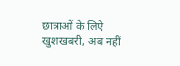छात्राओं के लिऐ खुशखबरी, अब नहीं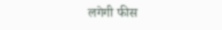लगेगी फीस